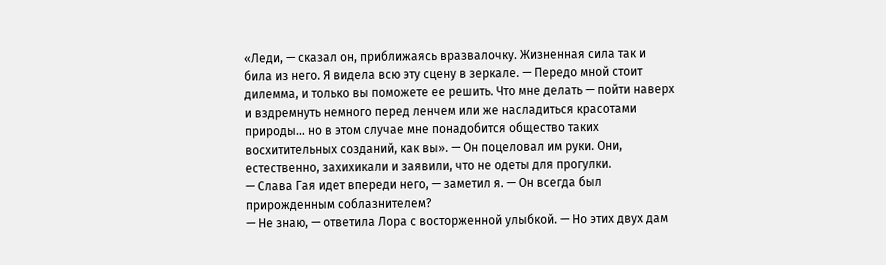«Леди, — сказал он, приближаясь вразвалочку. Жизненная сила так и била из него. Я видела всю эту сцену в зеркале. — Передо мной стоит дилемма, и только вы поможете ее решить. Что мне делать — пойти наверх и вздремнуть немного перед ленчем или же насладиться красотами природы… но в этом случае мне понадобится общество таких восхитительных созданий, как вы». — Он поцеловал им руки. Они, естественно, захихикали и заявили, что не одеты для прогулки.
— Слава Гая идет впереди него, — заметил я. — Он всегда был прирожденным соблазнителем?
— Не знаю, — ответила Лора с восторженной улыбкой. — Но этих двух дам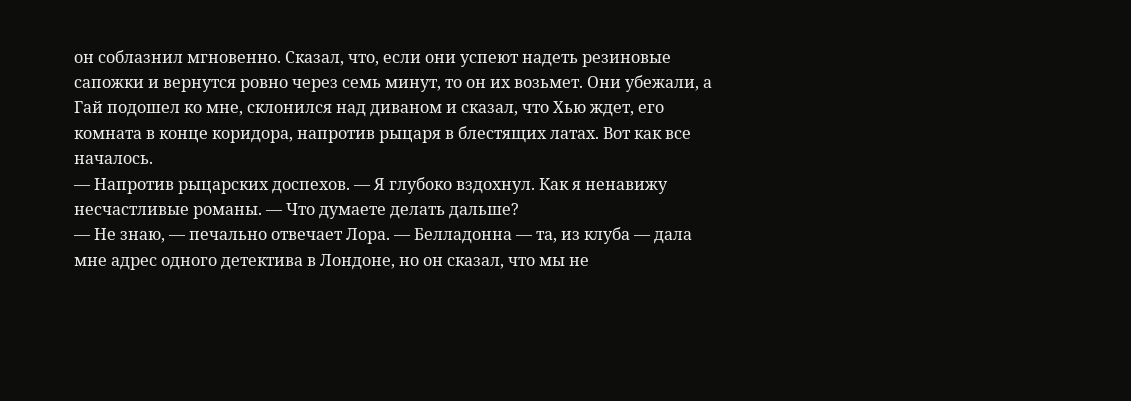он соблазнил мгновенно. Сказал, что, если они успеют надеть резиновые сапожки и вернутся ровно через семь минут, то он их возьмет. Они убежали, а Гай подошел ко мне, склонился над диваном и сказал, что Хью ждет, его комната в конце коридора, напротив рыцаря в блестящих латах. Вот как все началось.
— Напротив рыцарских доспехов. — Я глубоко вздохнул. Как я ненавижу несчастливые романы. — Что думаете делать дальше?
— Не знаю, — печально отвечает Лора. — Белладонна — та, из клуба — дала мне адрес одного детектива в Лондоне, но он сказал, что мы не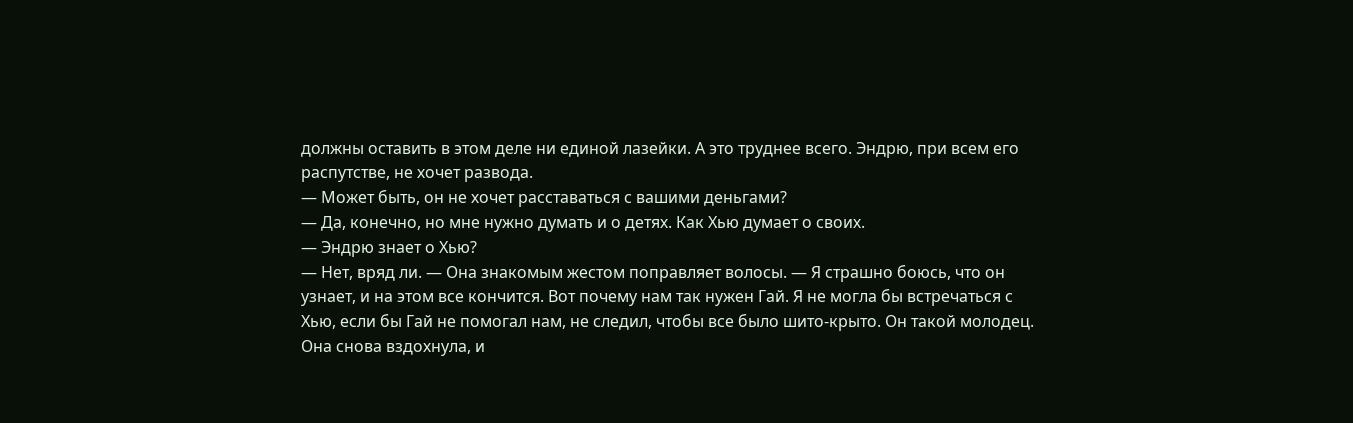должны оставить в этом деле ни единой лазейки. А это труднее всего. Эндрю, при всем его распутстве, не хочет развода.
— Может быть, он не хочет расставаться с вашими деньгами?
— Да, конечно, но мне нужно думать и о детях. Как Хью думает о своих.
— Эндрю знает о Хью?
— Нет, вряд ли. — Она знакомым жестом поправляет волосы. — Я страшно боюсь, что он узнает, и на этом все кончится. Вот почему нам так нужен Гай. Я не могла бы встречаться с Хью, если бы Гай не помогал нам, не следил, чтобы все было шито-крыто. Он такой молодец.
Она снова вздохнула, и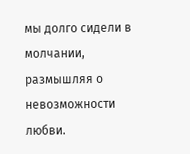мы долго сидели в молчании, размышляя о невозможности любви.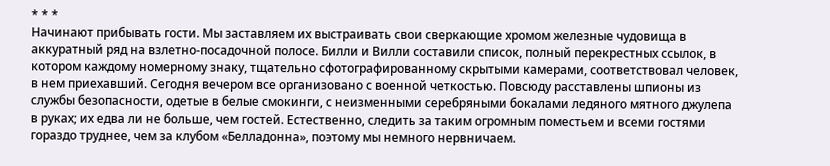* * *
Начинают прибывать гости. Мы заставляем их выстраивать свои сверкающие хромом железные чудовища в аккуратный ряд на взлетно-посадочной полосе. Билли и Вилли составили список, полный перекрестных ссылок, в котором каждому номерному знаку, тщательно сфотографированному скрытыми камерами, соответствовал человек, в нем приехавший. Сегодня вечером все организовано с военной четкостью. Повсюду расставлены шпионы из службы безопасности, одетые в белые смокинги, с неизменными серебряными бокалами ледяного мятного джулепа в руках; их едва ли не больше, чем гостей. Естественно, следить за таким огромным поместьем и всеми гостями гораздо труднее, чем за клубом «Белладонна», поэтому мы немного нервничаем.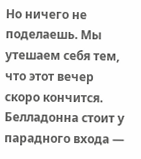Но ничего не поделаешь. Мы утешаем себя тем, что этот вечер скоро кончится.
Белладонна стоит у парадного входа —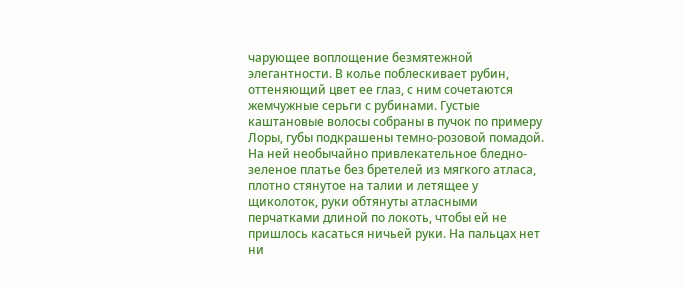чарующее воплощение безмятежной элегантности. В колье поблескивает рубин, оттеняющий цвет ее глаз, с ним сочетаются жемчужные серьги с рубинами. Густые каштановые волосы собраны в пучок по примеру Лоры, губы подкрашены темно-розовой помадой. На ней необычайно привлекательное бледно-зеленое платье без бретелей из мягкого атласа, плотно стянутое на талии и летящее у щиколоток, руки обтянуты атласными перчатками длиной по локоть, чтобы ей не пришлось касаться ничьей руки. На пальцах нет ни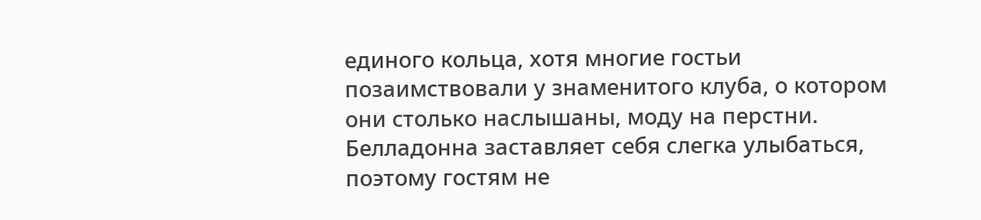единого кольца, хотя многие гостьи позаимствовали у знаменитого клуба, о котором они столько наслышаны, моду на перстни.
Белладонна заставляет себя слегка улыбаться, поэтому гостям не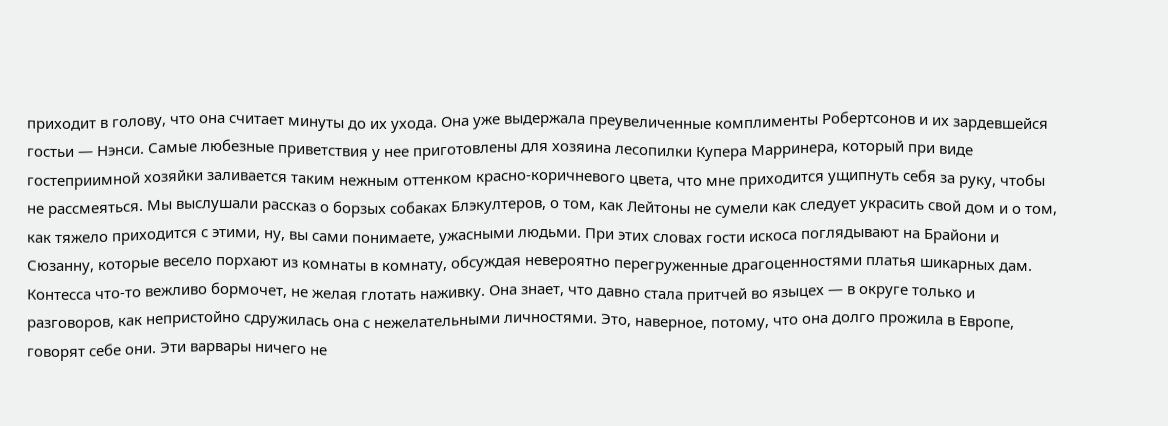приходит в голову, что она считает минуты до их ухода. Она уже выдержала преувеличенные комплименты Робертсонов и их зардевшейся гостьи — Нэнси. Самые любезные приветствия у нее приготовлены для хозяина лесопилки Купера Марринера, который при виде гостеприимной хозяйки заливается таким нежным оттенком красно-коричневого цвета, что мне приходится ущипнуть себя за руку, чтобы не рассмеяться. Мы выслушали рассказ о борзых собаках Блэкултеров, о том, как Лейтоны не сумели как следует украсить свой дом и о том, как тяжело приходится с этими, ну, вы сами понимаете, ужасными людьми. При этих словах гости искоса поглядывают на Брайони и Сюзанну, которые весело порхают из комнаты в комнату, обсуждая невероятно перегруженные драгоценностями платья шикарных дам. Контесса что-то вежливо бормочет, не желая глотать наживку. Она знает, что давно стала притчей во языцех — в округе только и разговоров, как непристойно сдружилась она с нежелательными личностями. Это, наверное, потому, что она долго прожила в Европе, говорят себе они. Эти варвары ничего не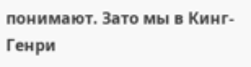понимают. Зато мы в Кинг-Генри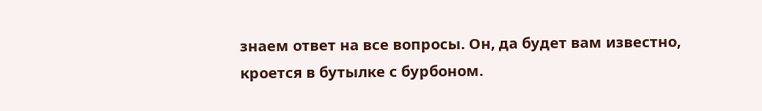знаем ответ на все вопросы. Он, да будет вам известно, кроется в бутылке с бурбоном.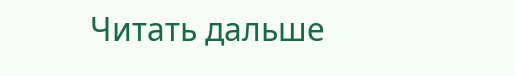Читать дальше